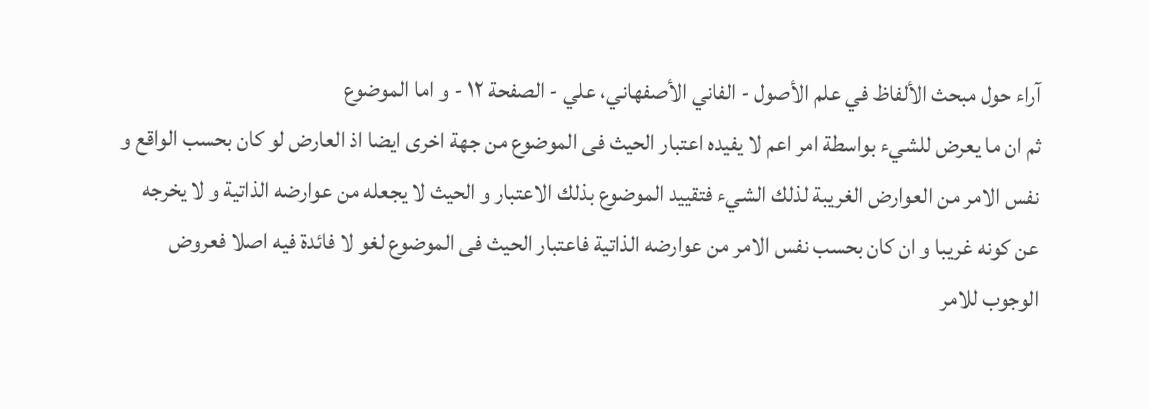آراء حول مبحث الألفاظ في علم الأصول - الفاني الأصفهاني، علي - الصفحة ١٢ - و اما الموضوع
ثم ان ما يعرض للشيء بواسطة امر اعم لا يفيده اعتبار الحيث فى الموضوع من جهة اخرى ايضا اذ العارض لو كان بحسب الواقع و نفس الامر من العوارض الغريبة لذلك الشيء فتقييد الموضوع بذلك الاعتبار و الحيث لا يجعله من عوارضه الذاتية و لا يخرجه عن كونه غريبا و ان كان بحسب نفس الامر من عوارضه الذاتية فاعتبار الحيث فى الموضوع لغو لا فائدة فيه اصلا فعروض الوجوب للامر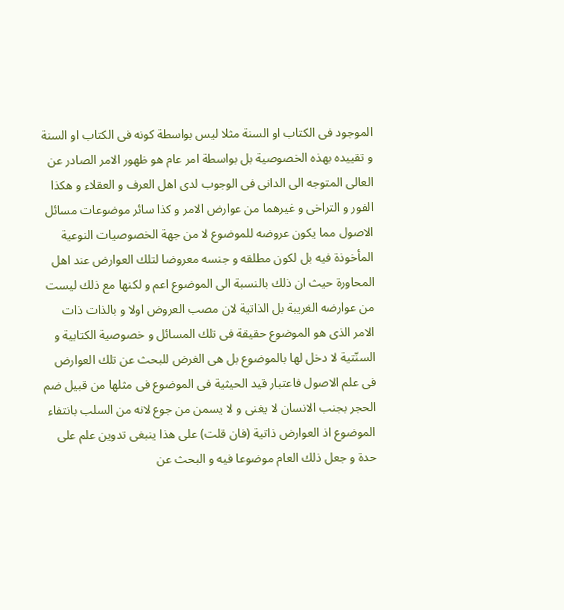الموجود فى الكتاب او السنة مثلا ليس بواسطة كونه فى الكتاب او السنة و تقييده بهذه الخصوصية بل بواسطة امر عام هو ظهور الامر الصادر عن العالى المتوجه الى الدانى فى الوجوب لدى اهل العرف و العقلاء و هكذا الفور و التراخى و غيرهما من عوارض الامر و كذا سائر موضوعات مسائل الاصول مما يكون عروضه للموضوع لا من جهة الخصوصيات النوعية المأخوذة فيه بل لكون مطلقه و جنسه معروضا لتلك العوارض عند اهل المحاورة حيث ان ذلك بالنسبة الى الموضوع اعم و لكنها مع ذلك ليست من عوارضه الغريبة بل الذاتية لان مصب العروض اولا و بالذات ذات الامر الذى هو الموضوع حقيقة فى تلك المسائل و خصوصية الكتابية و السنّتية لا دخل لها بالموضوع بل هى الغرض للبحث عن تلك العوارض فى علم الاصول فاعتبار قيد الحيثية فى الموضوع فى مثلها من قبيل ضم الحجر بجنب الانسان لا يغنى و لا يسمن من جوع لانه من السلب بانتفاء الموضوع اذ العوارض ذاتية (فان قلت) على هذا ينبغى تدوين علم على حدة و جعل ذلك العام موضوعا فيه و البحث عن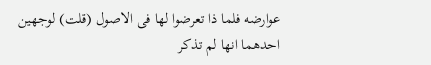عوارضه فلما ذا تعرضوا لها فى الاصول (قلت) لوجهين احدهما انها لم تذكر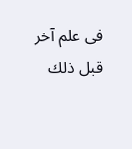فى علم آخر قبل ذلك